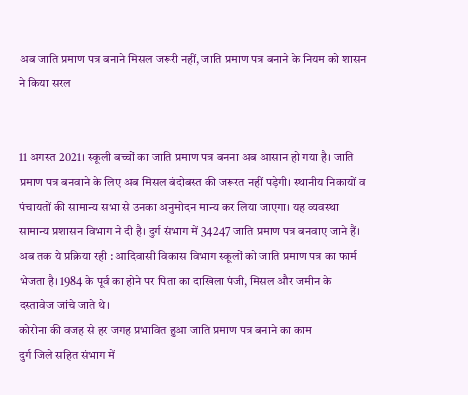अब जाति प्रमाण पत्र बनाने मिसल जरूरी नहीं, जाति प्रमाण पत्र बनाने के नियम को शासन ने किया सरल


11 अगस्त 2021। स्कूली बच्चों का जाति प्रमाण पत्र बनना अब आसान हो गया है। जाति प्रमाण पत्र बनवाने के लिए अब मिसल बंदोबस्त की जरूरत नहीं पड़ेगी। स्थानीय निकायों व पंचायतों की सामान्य सभा से उनका अनुमोदन मान्य कर लिया जाएगा। यह व्यवस्था सामान्य प्रशासन विभाग ने दी है। दुर्ग संभाग में 34247 जाति प्रमाण पत्र बनवाए जाने हैं। अब तक ये प्रक्रिया रही : आदिवासी विकास विभाग स्कूलों को जाति प्रमाण पत्र का फार्म भेजता है। 1984 के पूर्व का होने पर पिता का दाखिला पंजी, मिसल और जमीन के दस्तावेज जांचे जाते थे।
कोरोना की वजह से हर जगह प्रभावित हुआ जाति प्रमाण पत्र बनाने का काम
दुर्ग जिले सहित संभाग में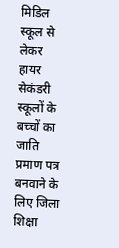मिडिल स्कूल से लेकर हायर सेकंडरी स्कूलों के बच्चों का जाति प्रमाण पत्र बनवाने के लिए जिला शिक्षा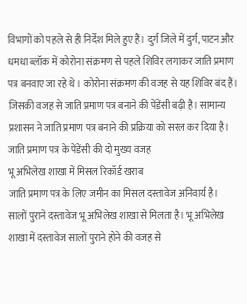विभागों को पहले से ही निर्देश मिले हुए हैं। दुर्ग जिले में दुर्ग, पाटन और धमधा ब्लॉक में कोरोना संक्रमण से पहले शिविर लगाकर जाति प्रमाण पत्र बनवाए जा रहे थे। कोरोना संक्रमण की वजह से यह शिविर बंद हैं। जिसकी वजह से जाति प्रमाण पत्र बनाने की पेंडेंसी बढ़ी है। सामान्य प्रशासन ने जाति प्रमाण पत्र बनाने की प्रक्रिया को सरल कर दिया है।
जाति प्रमाण पत्र के पेंडेंसी की दो मुख्य वजह
भू अभिलेख शाखा में मिसल रिकॉर्ड खराब
जाति प्रमाण पत्र के लिए जमीन का मिसल दस्तावेज अनिवार्य है। सालों पुराने दस्तावेज भू अभिलेख शाखा से मिलता है। भू अभिलेख शाखा में दस्तावेज सालों पुराने होने की वजह से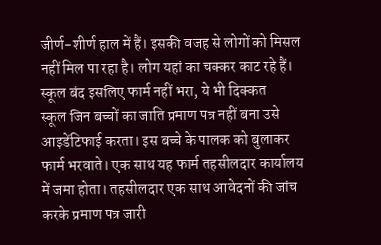जीर्ण-शीर्ण हाल में हैं। इसकी वजह से लोगों को मिसल नहीं मिल पा रहा है। लोग यहां का चक्कर काट रहे हैं।
स्कूल बंद इसलिए फार्म नहीं भरा, ये भी दिक्कत
स्कूल जिन बच्चों का जाति प्रमाण पत्र नहीं बना उसे आइडेंटिफाई करता। इस बच्चे के पालक को बुलाकर फार्म भरवाते। एक साथ यह फार्म तहसीलदार कार्यालय में जमा होता। तहसीलदार एक साथ आवेदनों की जांच करके प्रमाण पत्र जारी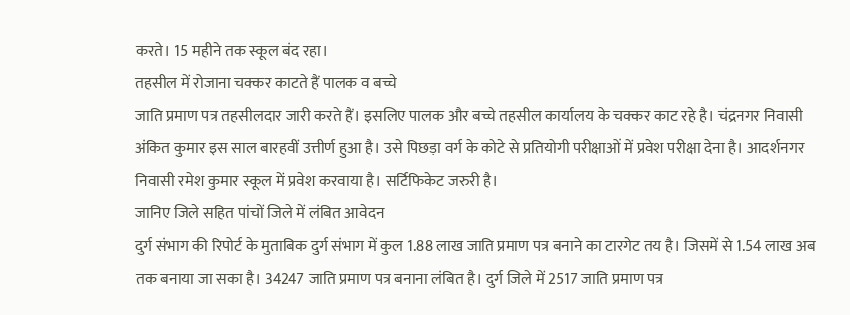करते। 15 महीने तक स्कूल बंद रहा।
तहसील में रोजाना चक्कर काटते हैं पालक व बच्चे
जाति प्रमाण पत्र तहसीलदार जारी करते हैं। इसलिए पालक और बच्चे तहसील कार्यालय के चक्कर काट रहे है। चंद्रनगर निवासी अंकित कुमार इस साल बारहवीं उत्तीर्ण हुआ है। उसे पिछड़ा वर्ग के कोटे से प्रतियोगी परीक्षाओं में प्रवेश परीक्षा देना है। आदर्शनगर निवासी रमेश कुमार स्कूल में प्रवेश करवाया है। सर्टिफिकेट जरुरी है।
जानिए जिले सहित पांचों जिले में लंबित आवेदन
दुर्ग संभाग की रिपोर्ट के मुताबिक दुर्ग संभाग में कुल 1.88 लाख जाति प्रमाण पत्र बनाने का टारगेट तय है। जिसमें से 1.54 लाख अब तक बनाया जा सका है। 34247 जाति प्रमाण पत्र बनाना लंबित है। दुर्ग जिले में 2517 जाति प्रमाण पत्र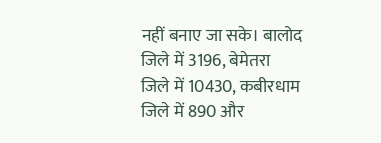नहीं बनाए जा सके। बालोद जिले में 3196, बेमेतरा जिले में 10430, कबीरधाम जिले में 890 और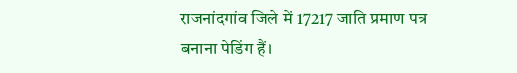राजनांदगांव जिले में 17217 जाति प्रमाण पत्र बनाना पेडिंग हैं।